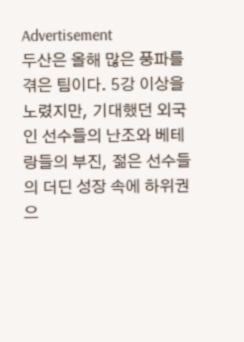Advertisement
두산은 올해 많은 풍파를 겪은 팀이다. 5강 이상을 노렸지만, 기대했던 외국인 선수들의 난조와 베테랑들의 부진, 젊은 선수들의 더딘 성장 속에 하위권으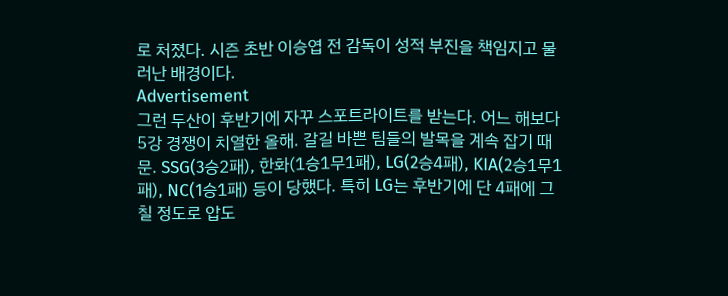로 처졌다. 시즌 초반 이승엽 전 감독이 성적 부진을 책임지고 물러난 배경이다.
Advertisement
그런 두산이 후반기에 자꾸 스포트라이트를 받는다. 어느 해보다 5강 경쟁이 치열한 올해. 갈길 바쁜 팀들의 발목을 계속 잡기 때문. SSG(3승2패), 한화(1승1무1패), LG(2승4패), KIA(2승1무1패), NC(1승1패) 등이 당했다. 특히 LG는 후반기에 단 4패에 그칠 정도로 압도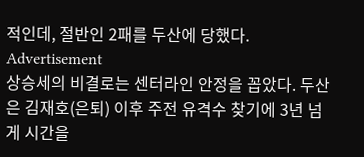적인데, 절반인 2패를 두산에 당했다.
Advertisement
상승세의 비결로는 센터라인 안정을 꼽았다. 두산은 김재호(은퇴) 이후 주전 유격수 찾기에 3년 넘게 시간을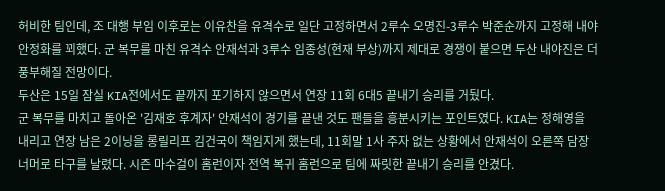허비한 팀인데, 조 대행 부임 이후로는 이유찬을 유격수로 일단 고정하면서 2루수 오명진-3루수 박준순까지 고정해 내야 안정화를 꾀했다. 군 복무를 마친 유격수 안재석과 3루수 임종성(현재 부상)까지 제대로 경쟁이 붙으면 두산 내야진은 더 풍부해질 전망이다.
두산은 15일 잠실 KIA전에서도 끝까지 포기하지 않으면서 연장 11회 6대5 끝내기 승리를 거뒀다.
군 복무를 마치고 돌아온 '김재호 후계자' 안재석이 경기를 끝낸 것도 팬들을 흥분시키는 포인트였다. KIA는 정해영을 내리고 연장 남은 2이닝을 롱릴리프 김건국이 책임지게 했는데, 11회말 1사 주자 없는 상황에서 안재석이 오른쪽 담장 너머로 타구를 날렸다. 시즌 마수걸이 홈런이자 전역 복귀 홈런으로 팀에 짜릿한 끝내기 승리를 안겼다.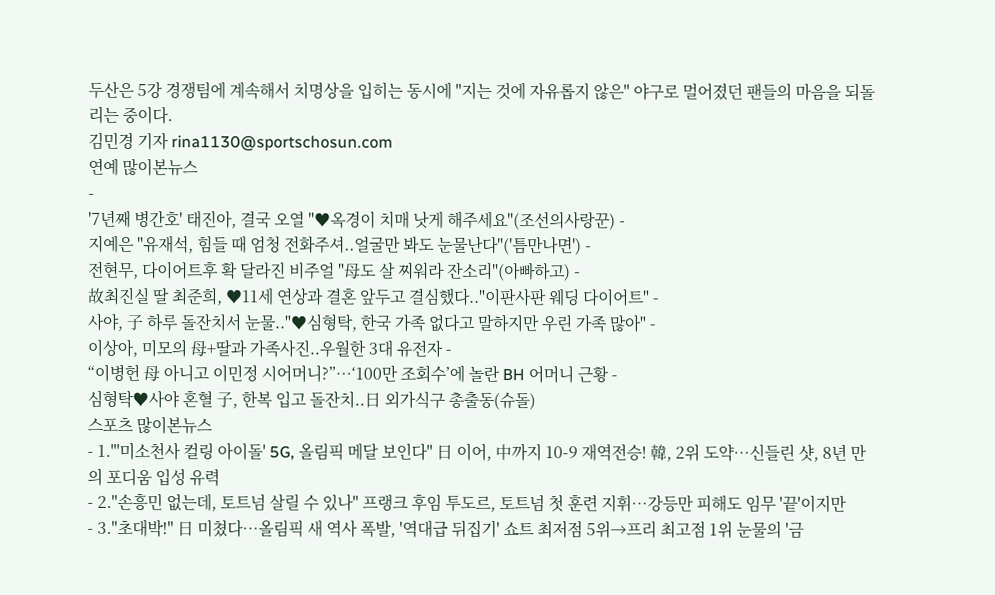두산은 5강 경쟁팀에 계속해서 치명상을 입히는 동시에 "지는 것에 자유롭지 않은" 야구로 멀어졌던 팬들의 마음을 되돌리는 중이다.
김민경 기자 rina1130@sportschosun.com
연예 많이본뉴스
-
'7년째 병간호' 태진아, 결국 오열 "♥옥경이 치매 낫게 해주세요"(조선의사랑꾼) -
지예은 "유재석, 힘들 때 엄청 전화주셔..얼굴만 봐도 눈물난다"('틈만나면') -
전현무, 다이어트후 확 달라진 비주얼 "母도 살 찌워라 잔소리"(아빠하고) -
故최진실 딸 최준희, ♥11세 연상과 결혼 앞두고 결심했다.."이판사판 웨딩 다이어트" -
사야, 子 하루 돌잔치서 눈물.."♥심형탁, 한국 가족 없다고 말하지만 우린 가족 많아" -
이상아, 미모의 母+딸과 가족사진..우월한 3대 유전자 -
“이병헌 母 아니고 이민정 시어머니?”…‘100만 조회수’에 놀란 BH 어머니 근황 -
심형탁♥사야 혼혈 子, 한복 입고 돌잔치..日 외가식구 총출동(슈돌)
스포츠 많이본뉴스
- 1."'미소천사 컬링 아이돌' 5G, 올림픽 메달 보인다" 日 이어, 中까지 10-9 재역전승! 韓, 2위 도약…신들린 샷, 8년 만의 포디움 입성 유력
- 2."손흥민 없는데, 토트넘 살릴 수 있나" 프랭크 후임 투도르, 토트넘 첫 훈련 지휘…강등만 피해도 임무 '끝'이지만
- 3."초대박!" 日 미쳤다…올림픽 새 역사 폭발, '역대급 뒤집기' 쇼트 최저점 5위→프리 최고점 1위 눈물의 '금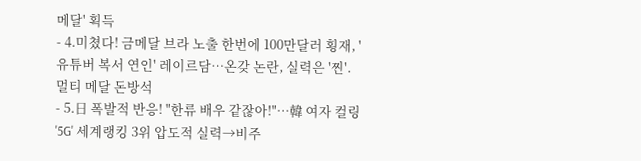메달' 획득
- 4.미쳤다! 금메달 브라 노출 한번에 100만달러 횡재, '유튜버 복서 연인' 레이르담…온갖 논란, 실력은 '찐'. 멀티 메달 돈방석
- 5.日 폭발적 반응! "한류 배우 같잖아!"…韓 여자 컬링 '5G' 세계랭킹 3위 압도적 실력→비주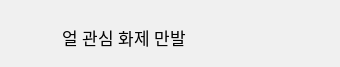얼 관심 화제 만발